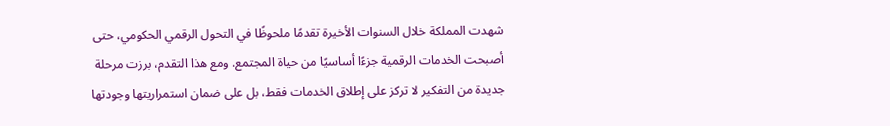شهدت المملكة خلال السنوات الأخيرة تقدمًا ملحوظًا في التحول الرقمي الحكومي، حتى أصبحت الخدمات الرقمية جزءًا أساسيًا من حياة المجتمع. ومع هذا التقدم، برزت مرحلة جديدة من التفكير لا تركز على إطلاق الخدمات فقط، بل على ضمان استمراريتها وجودتها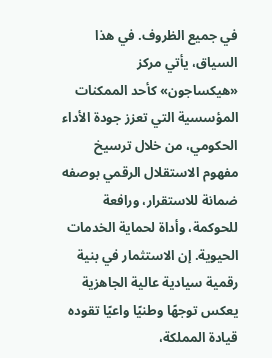في جميع الظروف. في هذا السياق، يأتي مركز «هيكساجون» كأحد الممكنات المؤسسية التي تعزز جودة الأداء الحكومي، من خلال ترسيخ مفهوم الاستقلال الرقمي بوصفه ضمانة للاستقرار، ورافعة للحوكمة، وأداة لحماية الخدمات الحيوية. إن الاستثمار في بنية رقمية سيادية عالية الجاهزية يعكس توجهًا وطنيًا واعيًا تقوده قيادة المملكة،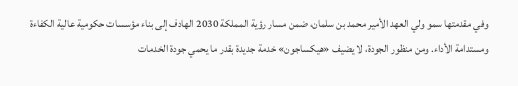وفي مقدمتها سمو ولي العهد الأمير محمد بن سلمان، ضمن مسار رؤية المملكة 2030 الهادف إلى بناء مؤسسات حكومية عالية الكفاءة ومستدامة الأداء. ومن منظور الجودة، لا يضيف «هيكساجون» خدمة جديدة بقدر ما يحمي جودة الخدمات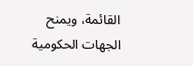القائمة، ويمنح الجهات الحكومية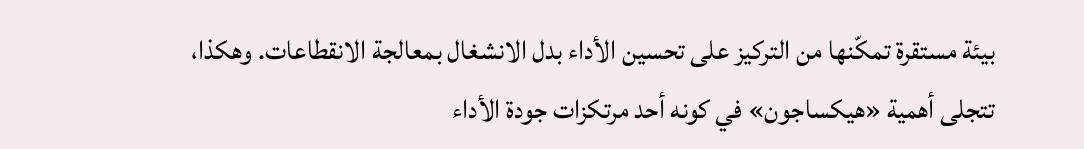بيئة مستقرة تمكّنها من التركيز على تحسين الأداء بدل الانشغال بمعالجة الانقطاعات. وهكذا، تتجلى أهمية «هيكساجون» في كونه أحد مرتكزات جودة الأداء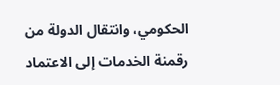الحكومي، وانتقال الدولة من رقمنة الخدمات إلى الاعتماد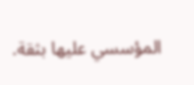المؤسسي عليها بثقة.